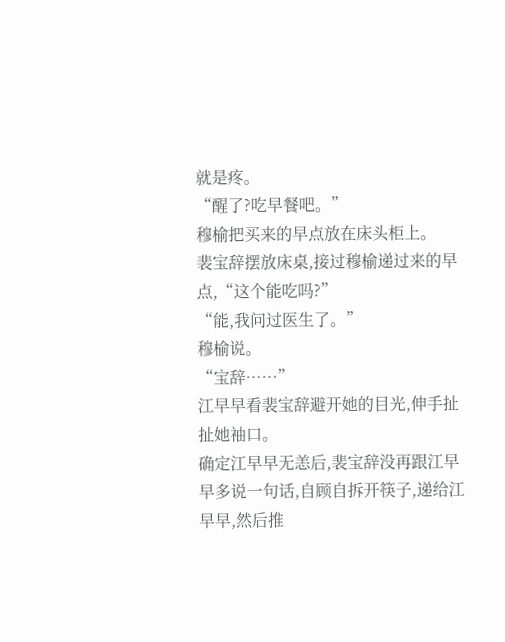就是疼。
“醒了?吃早餐吧。”
穆榆把买来的早点放在床头柜上。
裴宝辞摆放床桌,接过穆榆递过来的早点,“这个能吃吗?”
“能,我问过医生了。”
穆榆说。
“宝辞……”
江早早看裴宝辞避开她的目光,伸手扯扯她袖口。
确定江早早无恙后,裴宝辞没再跟江早早多说一句话,自顾自拆开筷子,递给江早早,然后推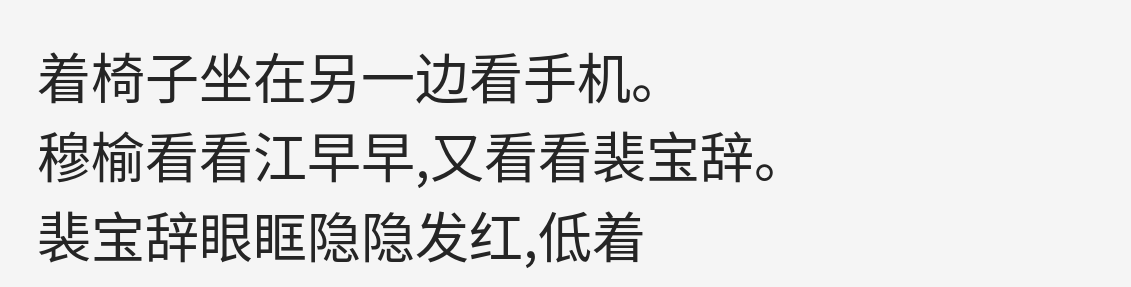着椅子坐在另一边看手机。
穆榆看看江早早,又看看裴宝辞。
裴宝辞眼眶隐隐发红,低着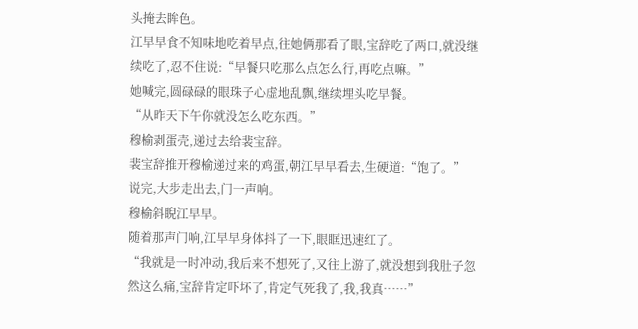头掩去眸色。
江早早食不知味地吃着早点,往她俩那看了眼,宝辞吃了两口,就没继续吃了,忍不住说:“早餐只吃那么点怎么行,再吃点嘛。”
她喊完,圆碌碌的眼珠子心虚地乱飘,继续埋头吃早餐。
“从昨天下午你就没怎么吃东西。”
穆榆剥蛋壳,递过去给裴宝辞。
裴宝辞推开穆榆递过来的鸡蛋,朝江早早看去,生硬道:“饱了。”
说完,大步走出去,门一声响。
穆榆斜睨江早早。
随着那声门响,江早早身体抖了一下,眼眶迅速红了。
“我就是一时冲动,我后来不想死了,又往上游了,就没想到我肚子忽然这么痛,宝辞肯定吓坏了,肯定气死我了,我,我真……”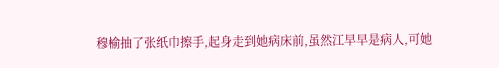穆榆抽了张纸巾擦手,起身走到她病床前,虽然江早早是病人,可她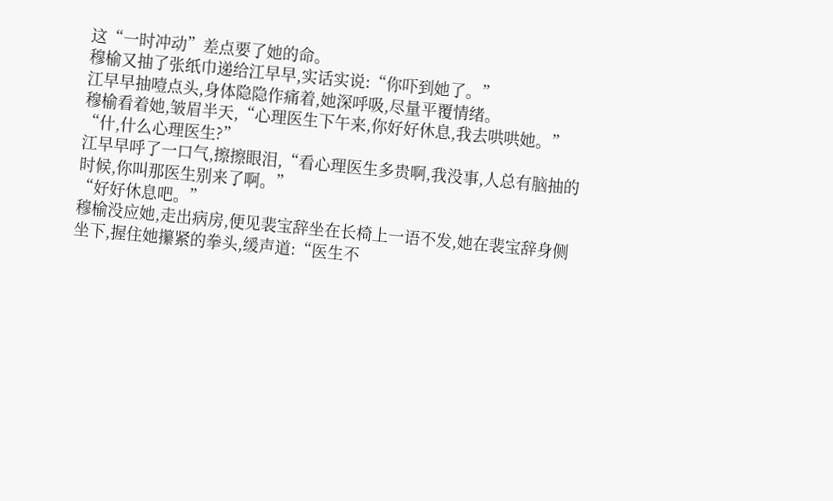这“一时冲动”差点要了她的命。
穆榆又抽了张纸巾递给江早早,实话实说:“你吓到她了。”
江早早抽噎点头,身体隐隐作痛着,她深呼吸,尽量平覆情绪。
穆榆看着她,皱眉半天,“心理医生下午来,你好好休息,我去哄哄她。”
“什,什么心理医生?”
江早早呼了一口气,擦擦眼泪,“看心理医生多贵啊,我没事,人总有脑抽的时候,你叫那医生别来了啊。”
“好好休息吧。”
穆榆没应她,走出病房,便见裴宝辞坐在长椅上一语不发,她在裴宝辞身侧坐下,握住她攥紧的拳头,缓声道:“医生不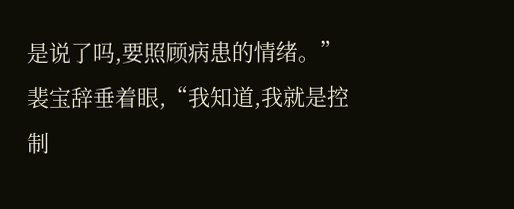是说了吗,要照顾病患的情绪。”
裴宝辞垂着眼,“我知道,我就是控制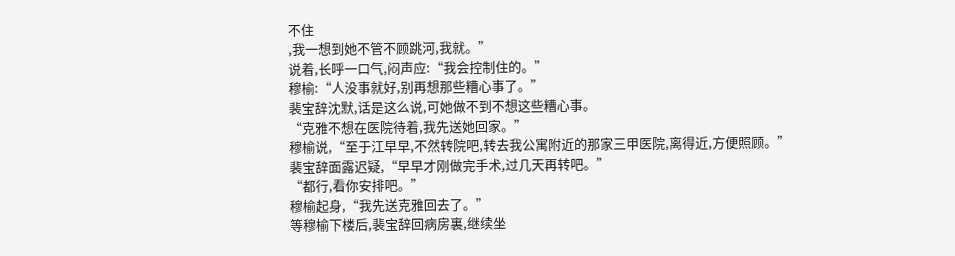不住
,我一想到她不管不顾跳河,我就。”
说着,长呼一口气,闷声应:“我会控制住的。”
穆榆:“人没事就好,别再想那些糟心事了。”
裴宝辞沈默,话是这么说,可她做不到不想这些糟心事。
“克雅不想在医院待着,我先送她回家。”
穆榆说,“至于江早早,不然转院吧,转去我公寓附近的那家三甲医院,离得近,方便照顾。”
裴宝辞面露迟疑,“早早才刚做完手术,过几天再转吧。”
“都行,看你安排吧。”
穆榆起身,“我先送克雅回去了。”
等穆榆下楼后,裴宝辞回病房裏,继续坐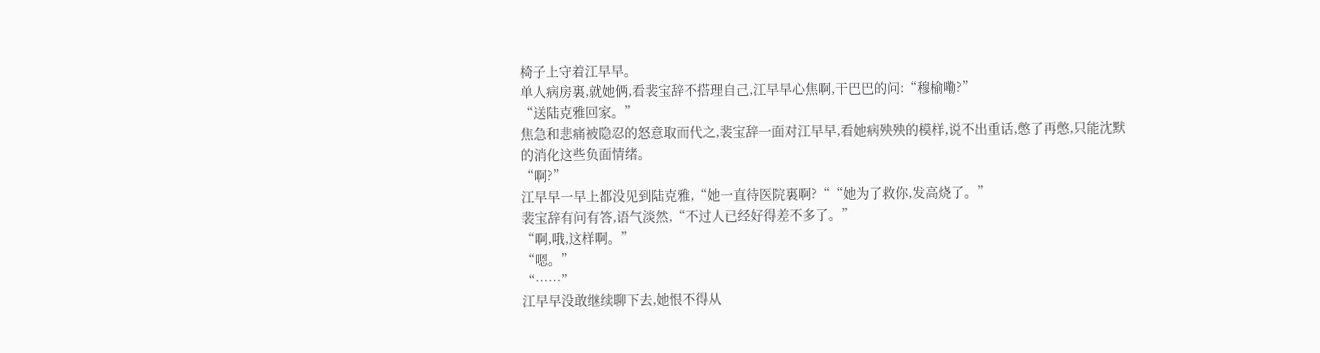椅子上守着江早早。
单人病房裏,就她俩,看裴宝辞不搭理自己,江早早心焦啊,干巴巴的问:“穆榆嘞?”
“送陆克雅回家。”
焦急和悲痛被隐忍的怒意取而代之,裴宝辞一面对江早早,看她病殃殃的模样,说不出重话,憋了再憋,只能沈默的消化这些负面情绪。
“啊?”
江早早一早上都没见到陆克雅,“她一直待医院裏啊?““她为了救你,发高烧了。”
裴宝辞有问有答,语气淡然,“不过人已经好得差不多了。”
“啊,哦,这样啊。”
“嗯。”
“……”
江早早没敢继续聊下去,她恨不得从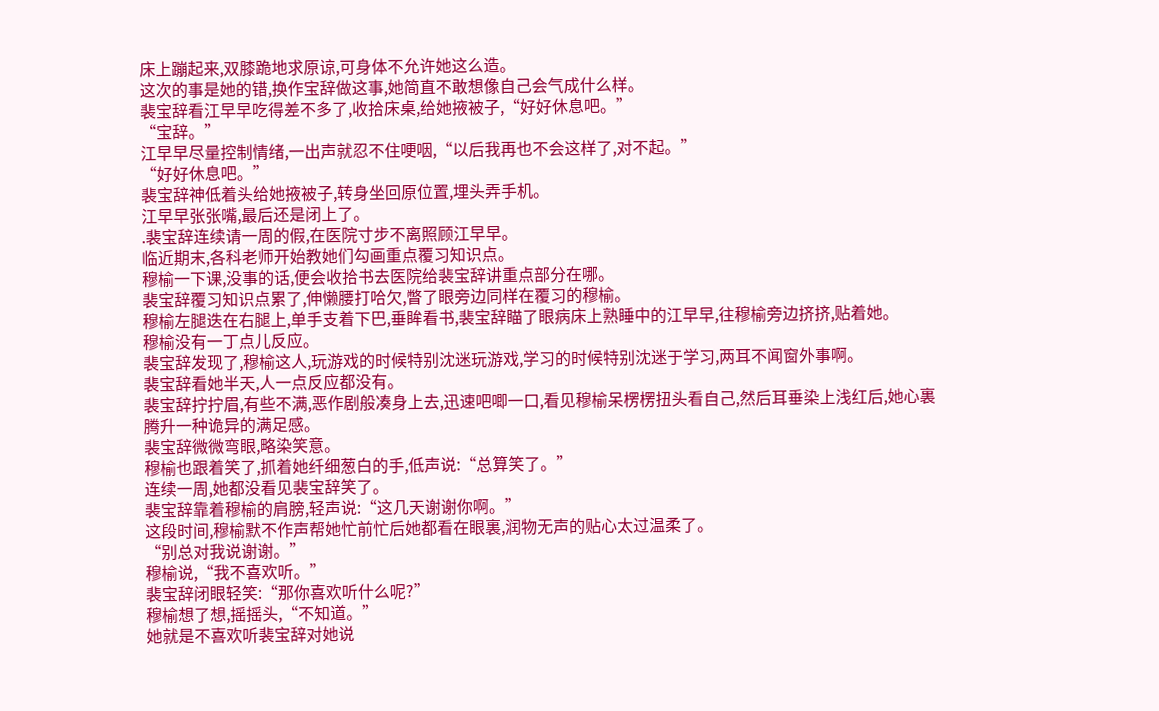床上蹦起来,双膝跪地求原谅,可身体不允许她这么造。
这次的事是她的错,换作宝辞做这事,她简直不敢想像自己会气成什么样。
裴宝辞看江早早吃得差不多了,收拾床桌,给她掖被子,“好好休息吧。”
“宝辞。”
江早早尽量控制情绪,一出声就忍不住哽咽,“以后我再也不会这样了,对不起。”
“好好休息吧。”
裴宝辞神低着头给她掖被子,转身坐回原位置,埋头弄手机。
江早早张张嘴,最后还是闭上了。
.裴宝辞连续请一周的假,在医院寸步不离照顾江早早。
临近期末,各科老师开始教她们勾画重点覆习知识点。
穆榆一下课,没事的话,便会收拾书去医院给裴宝辞讲重点部分在哪。
裴宝辞覆习知识点累了,伸懒腰打哈欠,瞥了眼旁边同样在覆习的穆榆。
穆榆左腿迭在右腿上,单手支着下巴,垂眸看书,裴宝辞瞄了眼病床上熟睡中的江早早,往穆榆旁边挤挤,贴着她。
穆榆没有一丁点儿反应。
裴宝辞发现了,穆榆这人,玩游戏的时候特别沈迷玩游戏,学习的时候特别沈迷于学习,两耳不闻窗外事啊。
裴宝辞看她半天,人一点反应都没有。
裴宝辞拧拧眉,有些不满,恶作剧般凑身上去,迅速吧唧一口,看见穆榆呆楞楞扭头看自己,然后耳垂染上浅红后,她心裏腾升一种诡异的满足感。
裴宝辞微微弯眼,略染笑意。
穆榆也跟着笑了,抓着她纤细葱白的手,低声说:“总算笑了。”
连续一周,她都没看见裴宝辞笑了。
裴宝辞靠着穆榆的肩膀,轻声说:“这几天谢谢你啊。”
这段时间,穆榆默不作声帮她忙前忙后她都看在眼裏,润物无声的贴心太过温柔了。
“别总对我说谢谢。”
穆榆说,“我不喜欢听。”
裴宝辞闭眼轻笑:“那你喜欢听什么呢?”
穆榆想了想,摇摇头,“不知道。”
她就是不喜欢听裴宝辞对她说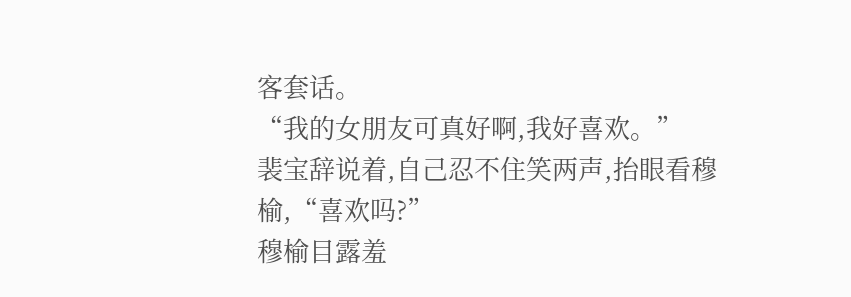客套话。
“我的女朋友可真好啊,我好喜欢。”
裴宝辞说着,自己忍不住笑两声,抬眼看穆榆,“喜欢吗?”
穆榆目露羞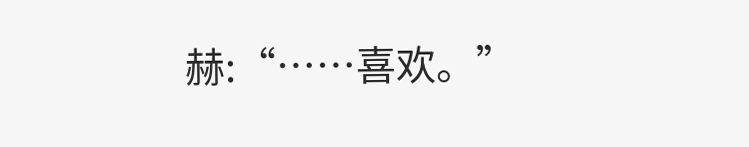赫:“……喜欢。”